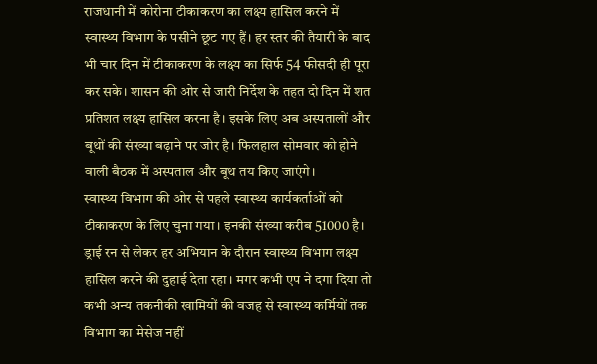राजधानी में कोरोना टीकाकरण का लक्ष्य हासिल करने में स्वास्थ्य विभाग के पसीने छूट गए हैं। हर स्तर की तैयारी के बाद भी चार दिन में टीकाकरण के लक्ष्य का सिर्फ 54 फीसदी ही पूरा कर सके। शासन की ओर से जारी निर्देश के तहत दो दिन में शत प्रतिशत लक्ष्य हासिल करना है। इसके लिए अब अस्पतालों और बूथों की संख्या बढ़ाने पर जोर है। फिलहाल सोमवार को होने वाली बैठक में अस्पताल और बूथ तय किए जाएंगे।
स्वास्थ्य विभाग की ओर से पहले स्वास्थ्य कार्यकर्ताओं को टीकाकरण के लिए चुना गया। इनकी संख्या करीब 51000 है। ड्राई रन से लेकर हर अभियान के दौरान स्वास्थ्य विभाग लक्ष्य हासिल करने की दुहाई देता रहा। मगर कभी एप ने दगा दिया तो कभी अन्य तकनीकी खामियों की वजह से स्वास्थ्य कर्मियों तक विभाग का मेसेज नहीं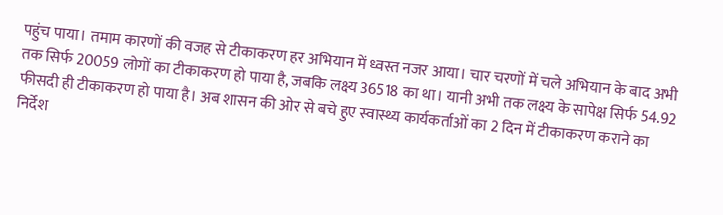पहुंच पाया। तमाम कारणों की वजह से टीकाकरण हर अभियान में ध्वस्त नजर आया। चार चरणों में चले अभियान के बाद अभी तक सिर्फ 20059 लोगों का टीकाकरण हो पाया है, जबकि लक्ष्य 36518 का था। यानी अभी तक लक्ष्य के सापेक्ष सिर्फ 54.92 फीसदी ही टीकाकरण हो पाया है। अब शासन की ओर से बचे हुए स्वास्थ्य कार्यकर्ताओं का 2 दिन में टीकाकरण कराने का निर्देश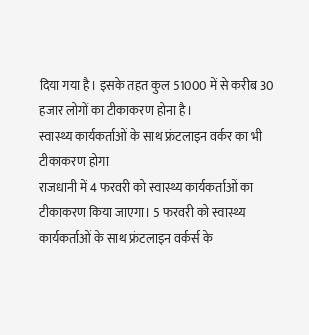दिया गया है। इसके तहत कुल 51000 में से करीब 30 हजार लोगों का टीकाकरण होना है।
स्वास्थ्य कार्यकर्ताओं के साथ फ्रंटलाइन वर्कर का भी टीकाकरण होगा
राजधानी में 4 फरवरी को स्वास्थ्य कार्यकर्ताओं का टीकाकरण किया जाएगा। 5 फरवरी को स्वास्थ्य कार्यकर्ताओं के साथ फ्रंटलाइन वर्कर्स के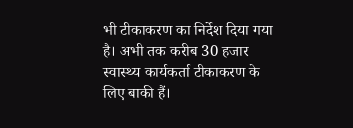भी टीकाकरण का निर्देश दिया गया है। अभी तक करीब 30 हजार स्वास्थ्य कार्यकर्ता टीकाकरण के लिए बाकी हैं।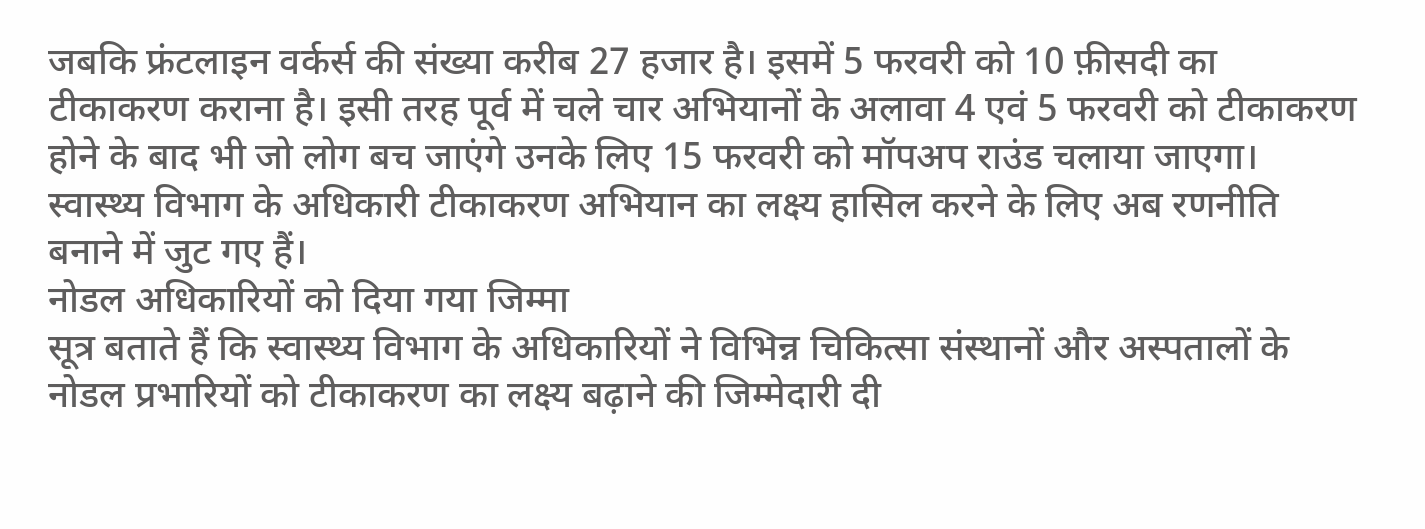जबकि फ्रंटलाइन वर्कर्स की संख्या करीब 27 हजार है। इसमें 5 फरवरी को 10 फ़ीसदी का टीकाकरण कराना है। इसी तरह पूर्व में चले चार अभियानों के अलावा 4 एवं 5 फरवरी को टीकाकरण होने के बाद भी जो लोग बच जाएंगे उनके लिए 15 फरवरी को मॉपअप राउंड चलाया जाएगा। स्वास्थ्य विभाग के अधिकारी टीकाकरण अभियान का लक्ष्य हासिल करने के लिए अब रणनीति बनाने में जुट गए हैं।
नोडल अधिकारियों को दिया गया जिम्मा
सूत्र बताते हैं कि स्वास्थ्य विभाग के अधिकारियों ने विभिन्न चिकित्सा संस्थानों और अस्पतालों के नोडल प्रभारियों को टीकाकरण का लक्ष्य बढ़ाने की जिम्मेदारी दी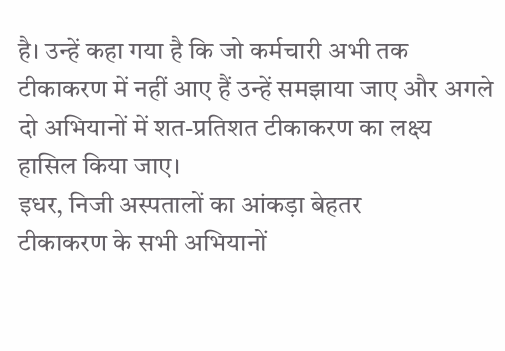है। उन्हें कहा गया है कि जो कर्मचारी अभी तक टीकाकरण में नहीं आए हैं उन्हें समझाया जाए और अगले दो अभियानों में शत-प्रतिशत टीकाकरण का लक्ष्य हासिल किया जाए।
इधर, निजी अस्पतालों का आंकड़ा बेहतर
टीकाकरण के सभी अभियानों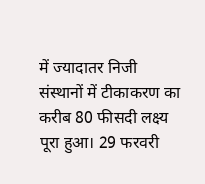में ज्यादातर निजी संस्थानों में टीकाकरण का करीब 80 फीसदी लक्ष्य पूरा हुआ। 29 फरवरी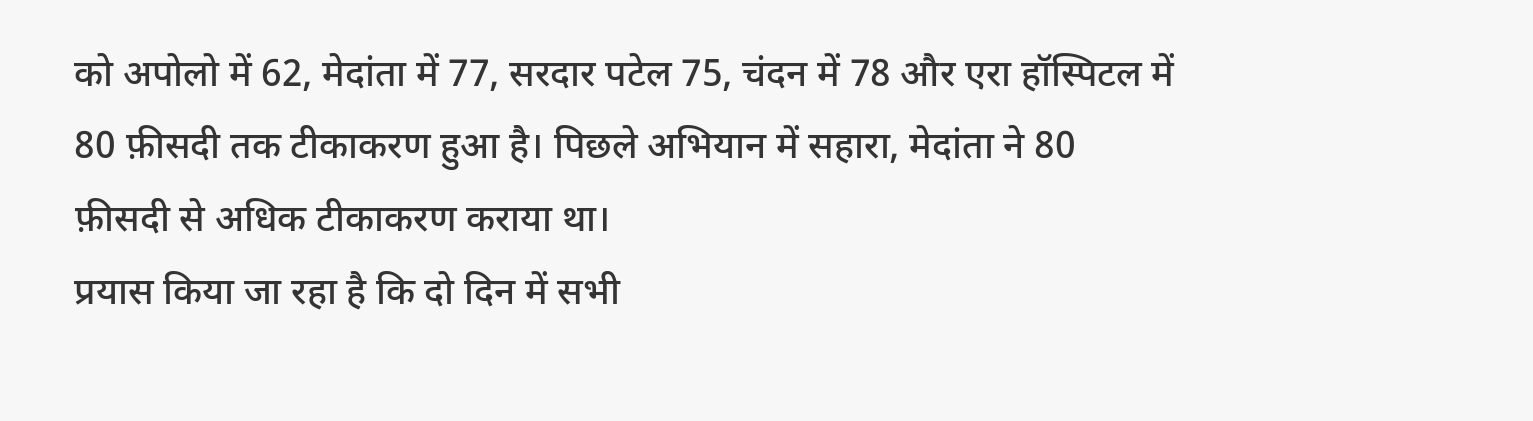को अपोलो में 62, मेदांता में 77, सरदार पटेल 75, चंदन में 78 और एरा हॉस्पिटल में 80 फ़ीसदी तक टीकाकरण हुआ है। पिछले अभियान में सहारा, मेदांता ने 80 फ़ीसदी से अधिक टीकाकरण कराया था।
प्रयास किया जा रहा है कि दो दिन में सभी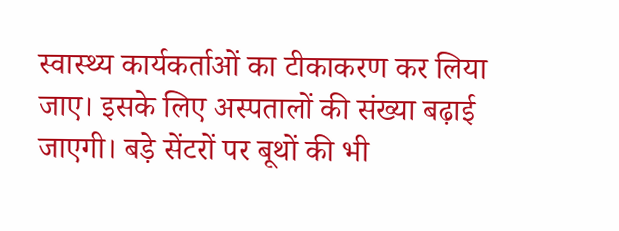स्वास्थ्य कार्यकर्ताओं का टीकाकरण कर लिया जाए। इसके लिए अस्पतालों की संख्या बढ़ाई जाएगी। बड़े सेंटरों पर बूथों की भी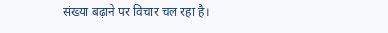संख्या बढ़ाने पर विचार चल रहा है।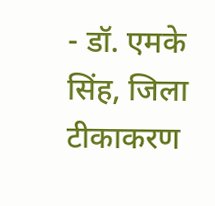- डॉ. एमके सिंह, जिला टीकाकरण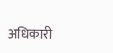अधिकारी